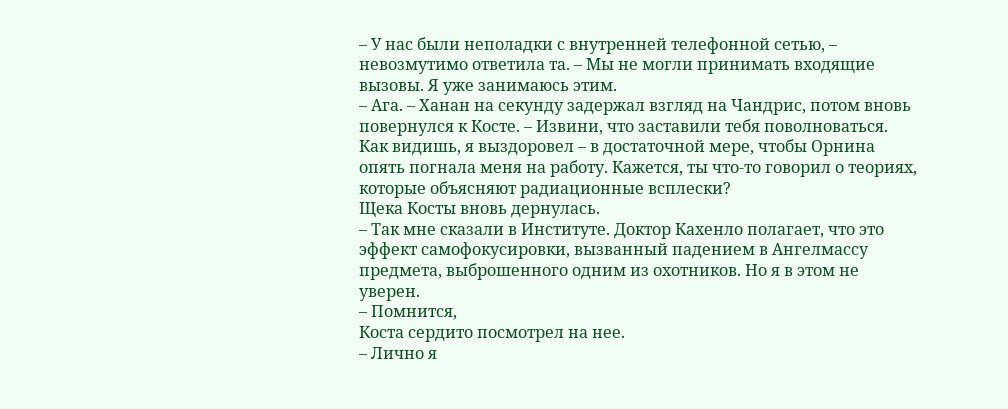– У нас были неполадки с внутренней телефонной сетью, – невозмутимо ответила та. – Мы не могли принимать входящие вызовы. Я уже занимаюсь этим.
– Ага. – Ханан на секунду задержал взгляд на Чандрис, потом вновь повернулся к Косте. – Извини, что заставили тебя поволноваться. Как видишь, я выздоровел – в достаточной мере, чтобы Орнина опять погнала меня на работу. Кажется, ты что-то говорил о теориях, которые объясняют радиационные всплески?
Щека Косты вновь дернулась.
– Так мне сказали в Институте. Доктор Кахенло полагает, что это эффект самофокусировки, вызванный падением в Ангелмассу предмета, выброшенного одним из охотников. Но я в этом не уверен.
– Помнится,
Коста сердито посмотрел на нее.
– Лично я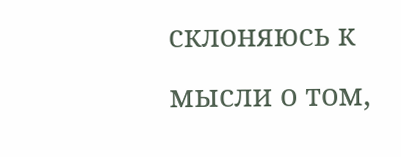склоняюсь к мысли о том,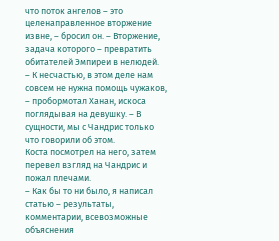что поток ангелов – это целенаправленное вторжение извне, – бросил он. – Вторжение, задача которого – превратить обитателей Эмпиреи в нелюдей.
– К несчастью, в этом деле нам совсем не нужна помощь чужаков, – пробормотал Ханан, искоса поглядывая на девушку. – В сущности, мы с Чандрис только что говорили об этом.
Коста посмотрел на него, затем перевел взгляд на Чандрис и пожал плечами.
– Как бы то ни было, я написал статью – результаты, комментарии, всевозможные объяснения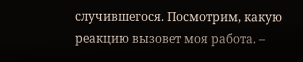случившегося. Посмотрим, какую реакцию вызовет моя работа. –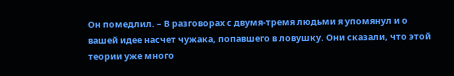Он помедлил. – В разговорах с двумя-тремя людьми я упомянул и о вашей идее насчет чужака, попавшего в ловушку. Они сказали, что этой теории уже много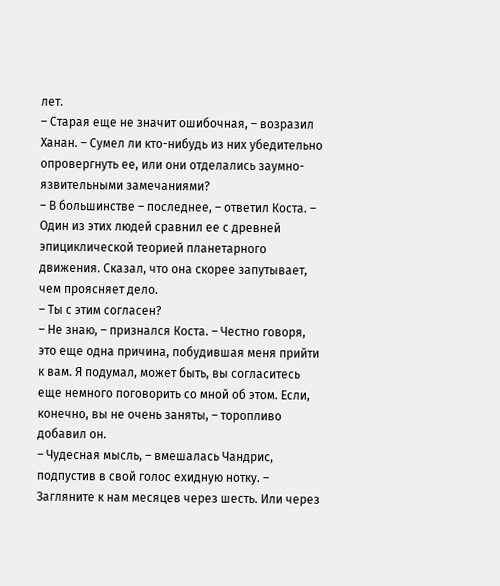лет.
– Старая еще не значит ошибочная, – возразил Ханан. – Сумел ли кто-нибудь из них убедительно опровергнуть ее, или они отделались заумно-язвительными замечаниями?
– В большинстве – последнее, – ответил Коста. – Один из этих людей сравнил ее с древней эпициклической теорией планетарного движения. Сказал, что она скорее запутывает, чем проясняет дело.
– Ты с этим согласен?
– Не знаю, – признался Коста. – Честно говоря, это еще одна причина, побудившая меня прийти к вам. Я подумал, может быть, вы согласитесь еще немного поговорить со мной об этом. Если, конечно, вы не очень заняты, – торопливо добавил он.
– Чудесная мысль, – вмешалась Чандрис, подпустив в свой голос ехидную нотку. – Загляните к нам месяцев через шесть. Или через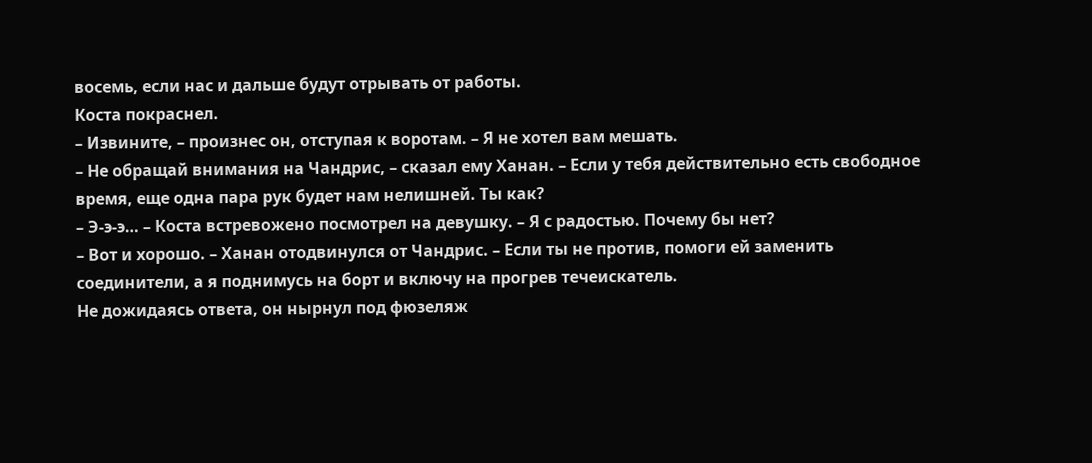восемь, если нас и дальше будут отрывать от работы.
Коста покраснел.
– Извините, – произнес он, отступая к воротам. – Я не хотел вам мешать.
– Не обращай внимания на Чандрис, – сказал ему Ханан. – Если у тебя действительно есть свободное время, еще одна пара рук будет нам нелишней. Ты как?
– Э-э-э… – Коста встревожено посмотрел на девушку. – Я с радостью. Почему бы нет?
– Вот и хорошо. – Ханан отодвинулся от Чандрис. – Если ты не против, помоги ей заменить соединители, а я поднимусь на борт и включу на прогрев течеискатель.
Не дожидаясь ответа, он нырнул под фюзеляж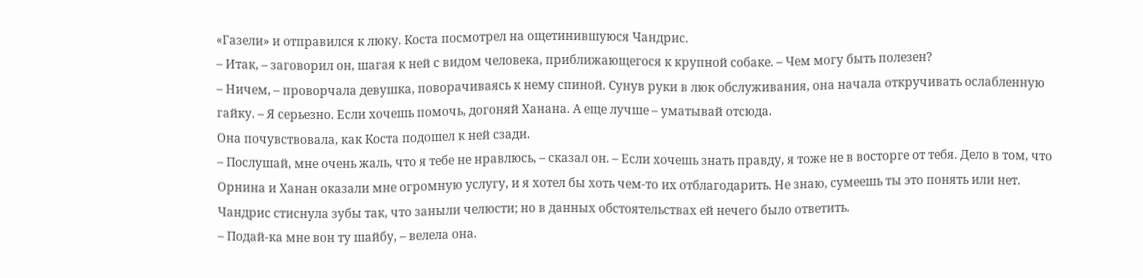«Газели» и отправился к люку. Коста посмотрел на ощетинившуюся Чандрис.
– Итак, – заговорил он, шагая к ней с видом человека, приближающегося к крупной собаке. – Чем могу быть полезен?
– Ничем, – проворчала девушка, поворачиваясь к нему спиной. Сунув руки в люк обслуживания, она начала откручивать ослабленную гайку. – Я серьезно. Если хочешь помочь, догоняй Ханана. А еще лучше – уматывай отсюда.
Она почувствовала, как Коста подошел к ней сзади.
– Послушай, мне очень жаль, что я тебе не нравлюсь, – сказал он. – Если хочешь знать правду, я тоже не в восторге от тебя. Дело в том, что Орнина и Ханан оказали мне огромную услугу, и я хотел бы хоть чем-то их отблагодарить. Не знаю, сумеешь ты это понять или нет.
Чандрис стиснула зубы так, что заныли челюсти; но в данных обстоятельствах ей нечего было ответить.
– Подай-ка мне вон ту шайбу, – велела она.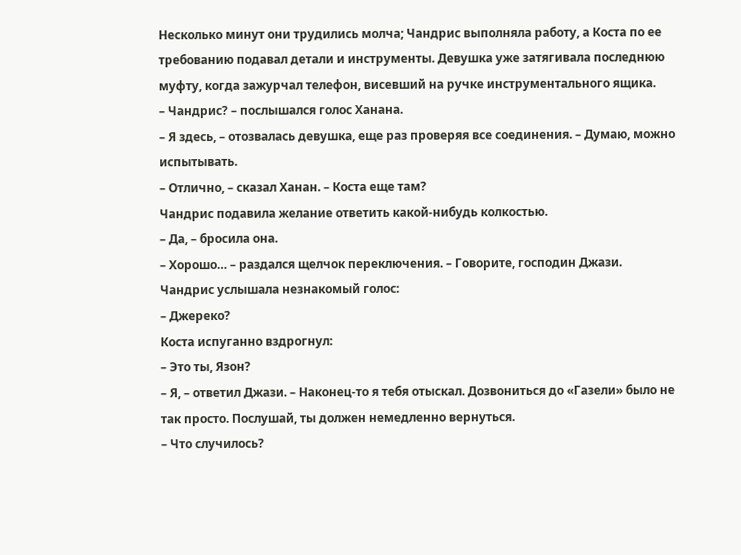Несколько минут они трудились молча; Чандрис выполняла работу, а Коста по ее требованию подавал детали и инструменты. Девушка уже затягивала последнюю муфту, когда зажурчал телефон, висевший на ручке инструментального ящика.
– Чандрис? – послышался голос Ханана.
– Я здесь, – отозвалась девушка, еще раз проверяя все соединения. – Думаю, можно испытывать.
– Отлично, – сказал Ханан. – Коста еще там?
Чандрис подавила желание ответить какой-нибудь колкостью.
– Да, – бросила она.
– Хорошо… – раздался щелчок переключения. – Говорите, господин Джази.
Чандрис услышала незнакомый голос:
– Джереко?
Коста испуганно вздрогнул:
– Это ты, Язон?
– Я, – ответил Джази. – Наконец-то я тебя отыскал. Дозвониться до «Газели» было не так просто. Послушай, ты должен немедленно вернуться.
– Что случилось?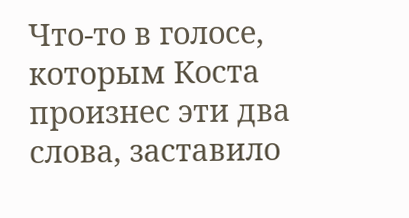Что-то в голосе, которым Коста произнес эти два слова, заставило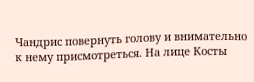Чандрис повернуть голову и внимательно к нему присмотреться. На лице Косты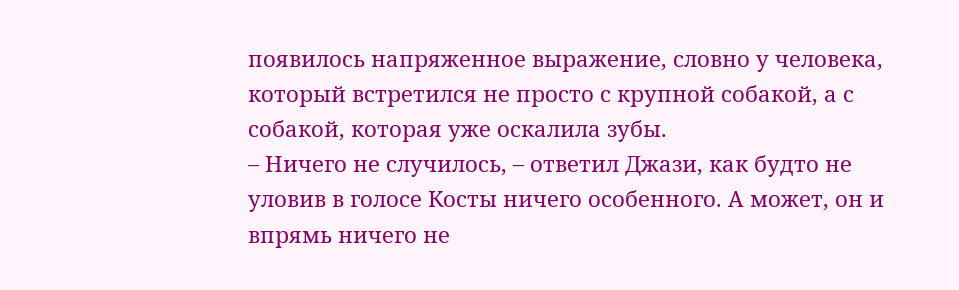появилось напряженное выражение, словно у человека, который встретился не просто с крупной собакой, а с собакой, которая уже оскалила зубы.
– Ничего не случилось, – ответил Джази, как будто не уловив в голосе Косты ничего особенного. А может, он и впрямь ничего не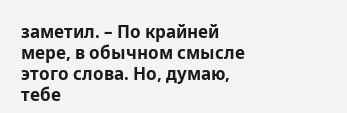заметил. – По крайней мере, в обычном смысле этого слова. Но, думаю, тебе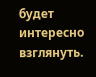будет интересно взглянуть.